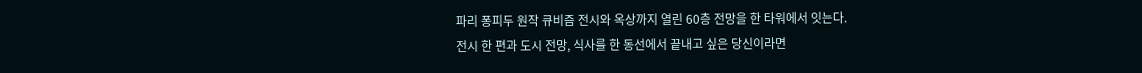파리 퐁피두 원작 큐비즘 전시와 옥상까지 열린 60층 전망을 한 타워에서 잇는다.
전시 한 편과 도시 전망, 식사를 한 동선에서 끝내고 싶은 당신이라면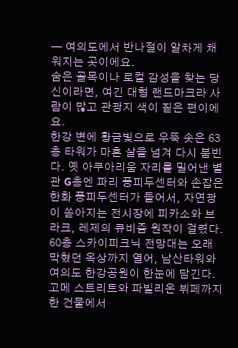— 여의도에서 반나절이 알차게 채워지는 곳이에요.
숨은 골목이나 로컬 감성을 찾는 당신이라면, 여긴 대형 랜드마크라 사람이 많고 관광지 색이 짙은 편이에요.
한강 변에 황금빛으로 우뚝 솟은 63층 타워가 마흔 살을 넘겨 다시 붐빈다. 옛 아쿠아리움 자리를 밀어낸 별관 G층엔 파리 퐁피두센터와 손잡은 한화 퐁피두센터가 들어서, 자연광이 쏟아지는 전시장에 피카소와 브라크, 레제의 큐비즘 원작이 걸렸다. 60층 스카이피크닉 전망대는 오래 막혔던 옥상까지 열어, 남산타워와 여의도 한강공원이 한눈에 담긴다. 고메 스트리트와 파빌리온 뷔페까지 한 건물에서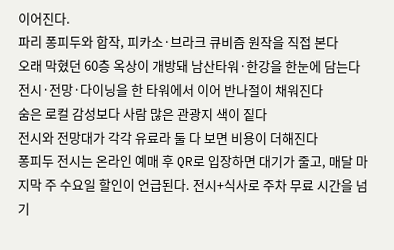이어진다.
파리 퐁피두와 합작, 피카소·브라크 큐비즘 원작을 직접 본다
오래 막혔던 60층 옥상이 개방돼 남산타워·한강을 한눈에 담는다
전시·전망·다이닝을 한 타워에서 이어 반나절이 채워진다
숨은 로컬 감성보다 사람 많은 관광지 색이 짙다
전시와 전망대가 각각 유료라 둘 다 보면 비용이 더해진다
퐁피두 전시는 온라인 예매 후 QR로 입장하면 대기가 줄고, 매달 마지막 주 수요일 할인이 언급된다. 전시+식사로 주차 무료 시간을 넘기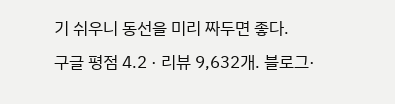기 쉬우니 동선을 미리 짜두면 좋다.
구글 평점 4.2 · 리뷰 9,632개. 블로그·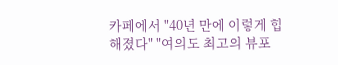카페에서 "40년 만에 이렇게 힙해졌다" "여의도 최고의 뷰포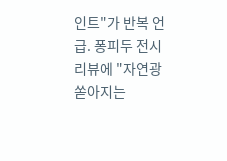인트"가 반복 언급. 퐁피두 전시 리뷰에 "자연광 쏟아지는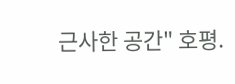근사한 공간" 호평.